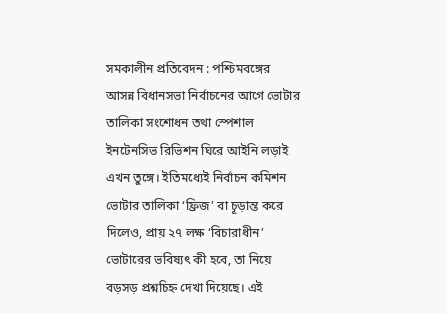সমকালীন প্রতিবেদন : পশ্চিমবঙ্গের আসন্ন বিধানসভা নির্বাচনের আগে ভোটার তালিকা সংশোধন তথা স্পেশাল ইনটেনসিভ রিভিশন ঘিরে আইনি লড়াই এখন তুঙ্গে। ইতিমধ্যেই নির্বাচন কমিশন ভোটার তালিকা ‘ফ্রিজ’ বা চূড়ান্ত করে দিলেও, প্রায় ২৭ লক্ষ ‘বিচারাধীন’ ভোটারের ভবিষ্যৎ কী হবে, তা নিয়ে বড়সড় প্রশ্নচিহ্ন দেখা দিয়েছে। এই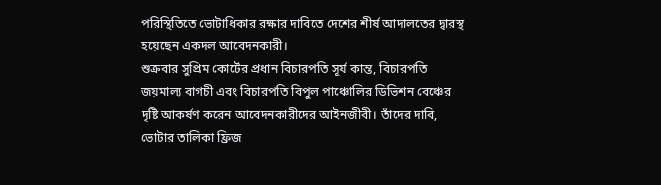পরিস্থিতিতে ভোটাধিকার রক্ষার দাবিতে দেশের শীর্ষ আদালতের দ্বারস্থ হয়েছেন একদল আবেদনকারী।
শুক্রবার সুপ্রিম কোর্টের প্রধান বিচারপতি সূর্য কান্ত, বিচারপতি জয়মাল্য বাগচী এবং বিচারপতি বিপুল পাঞ্চোলির ডিভিশন বেঞ্চের দৃষ্টি আকর্ষণ করেন আবেদনকারীদের আইনজীবী। তাঁদের দাবি, ভোটার তালিকা ফ্রিজ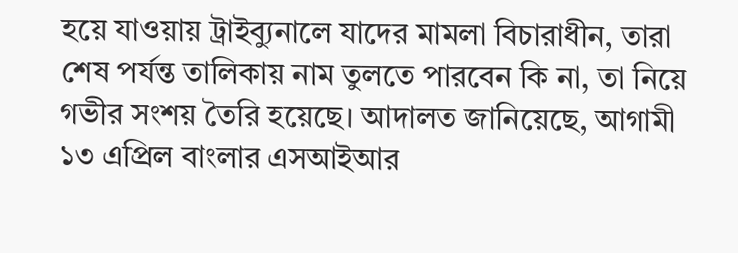হয়ে যাওয়ায় ট্রাইব্যুনালে যাদের মামলা বিচারাধীন, তারা শেষ পর্যন্ত তালিকায় নাম তুলতে পারবেন কি না, তা নিয়ে গভীর সংশয় তৈরি হয়েছে। আদালত জানিয়েছে, আগামী ১৩ এপ্রিল বাংলার এসআইআর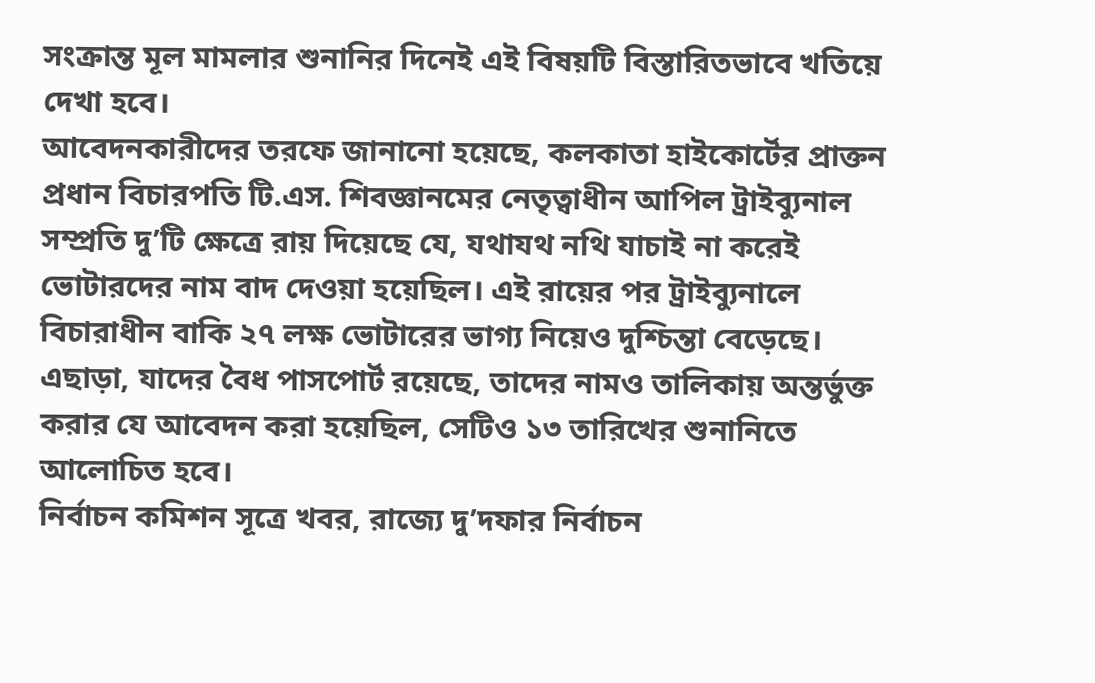সংক্রান্ত মূল মামলার শুনানির দিনেই এই বিষয়টি বিস্তারিতভাবে খতিয়ে দেখা হবে।
আবেদনকারীদের তরফে জানানো হয়েছে, কলকাতা হাইকোর্টের প্রাক্তন প্রধান বিচারপতি টি.এস. শিবজ্ঞানমের নেতৃত্বাধীন আপিল ট্রাইব্যুনাল সম্প্রতি দু’টি ক্ষেত্রে রায় দিয়েছে যে, যথাযথ নথি যাচাই না করেই ভোটারদের নাম বাদ দেওয়া হয়েছিল। এই রায়ের পর ট্রাইব্যুনালে বিচারাধীন বাকি ২৭ লক্ষ ভোটারের ভাগ্য নিয়েও দুশ্চিন্তা বেড়েছে। এছাড়া, যাদের বৈধ পাসপোর্ট রয়েছে, তাদের নামও তালিকায় অন্তর্ভুক্ত করার যে আবেদন করা হয়েছিল, সেটিও ১৩ তারিখের শুনানিতে আলোচিত হবে।
নির্বাচন কমিশন সূত্রে খবর, রাজ্যে দু’দফার নির্বাচন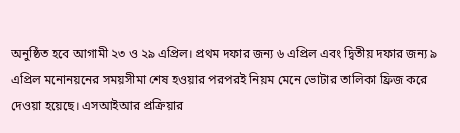অনুষ্ঠিত হবে আগামী ২৩ ও ২৯ এপ্রিল। প্রথম দফার জন্য ৬ এপ্রিল এবং দ্বিতীয় দফার জন্য ৯ এপ্রিল মনোনয়নের সময়সীমা শেষ হওয়ার পরপরই নিয়ম মেনে ভোটার তালিকা ফ্রিজ করে দেওয়া হয়েছে। এসআইআর প্রক্রিয়ার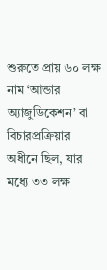শুরুতে প্রায় ৬০ লক্ষ নাম ‘আন্ডার অ্যাজুডিকেশন’ বা বিচারপ্রক্রিয়ার অধীনে ছিল, যার মধ্যে ৩৩ লক্ষ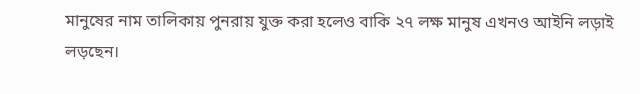মানুষের নাম তালিকায় পুনরায় যুক্ত করা হলেও বাকি ২৭ লক্ষ মানুষ এখনও আইনি লড়াই লড়ছেন।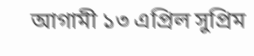আগামী ১৩ এপ্রিল সুপ্রিম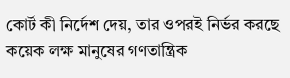কোর্ট কী নির্দেশ দেয়, তার ওপরই নির্ভর করছে কয়েক লক্ষ মানুষের গণতান্ত্রিক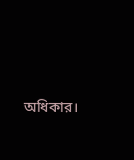অধিকার।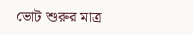ভোট শুরুর মাত্র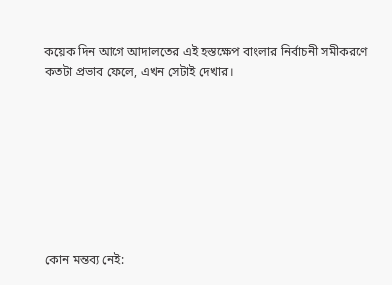কয়েক দিন আগে আদালতের এই হস্তক্ষেপ বাংলার নির্বাচনী সমীকরণে কতটা প্রভাব ফেলে, এখন সেটাই দেখার।








কোন মন্তব্য নেই: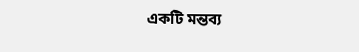একটি মন্তব্য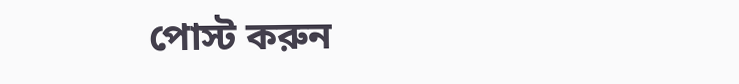পোস্ট করুন